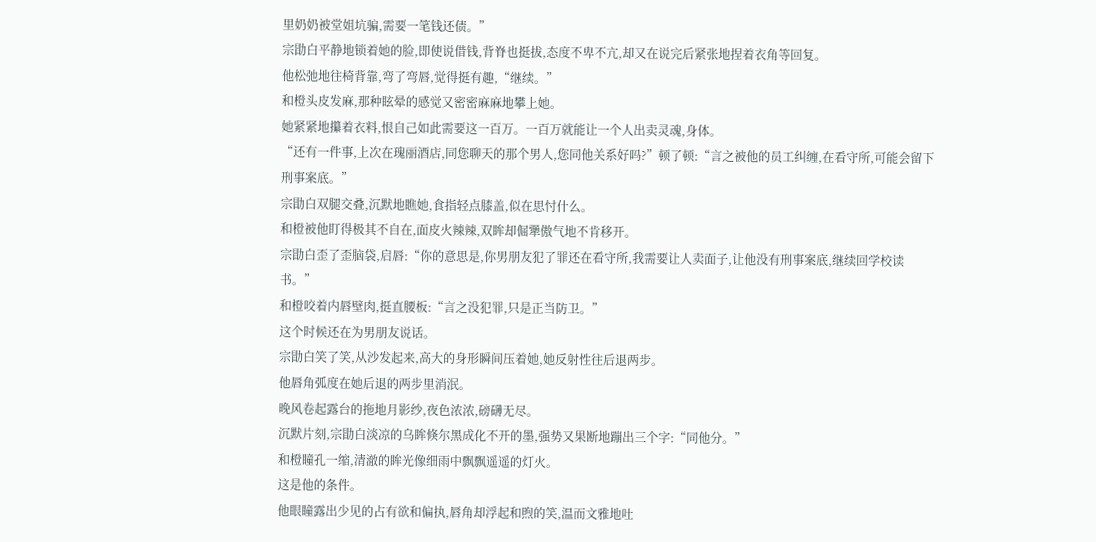里奶奶被堂姐坑骗,需要一笔钱还债。”
宗勖白平静地锁着她的脸,即使说借钱,背脊也挺拔,态度不卑不亢,却又在说完后紧张地捏着衣角等回复。
他松弛地往椅背靠,弯了弯唇,觉得挺有趣,“继续。”
和橙头皮发麻,那种眩晕的感觉又密密麻麻地攀上她。
她紧紧地攥着衣料,恨自己如此需要这一百万。一百万就能让一个人出卖灵魂,身体。
“还有一件事,上次在瑰丽酒店,同您聊天的那个男人,您同他关系好吗?”顿了顿:“言之被他的员工纠缠,在看守所,可能会留下刑事案底。”
宗勖白双腿交叠,沉默地瞧她,食指轻点膝盖,似在思忖什么。
和橙被他盯得极其不自在,面皮火辣辣,双眸却倔犟傲气地不肯移开。
宗勖白歪了歪脑袋,启唇:“你的意思是,你男朋友犯了罪还在看守所,我需要让人卖面子,让他没有刑事案底,继续回学校读书。”
和橙咬着内唇壁肉,挺直腰板:“言之没犯罪,只是正当防卫。”
这个时候还在为男朋友说话。
宗勖白笑了笑,从沙发起来,高大的身形瞬间压着她,她反射性往后退两步。
他唇角弧度在她后退的两步里消泯。
晚风卷起露台的拖地月影纱,夜色浓浓,磅礴无尽。
沉默片刻,宗勖白淡凉的乌眸倏尔黑成化不开的墨,强势又果断地蹦出三个字:“同他分。”
和橙瞳孔一缩,清澈的眸光像细雨中飘飘遥遥的灯火。
这是他的条件。
他眼瞳露出少见的占有欲和偏执,唇角却浮起和煦的笑,温而文雅地吐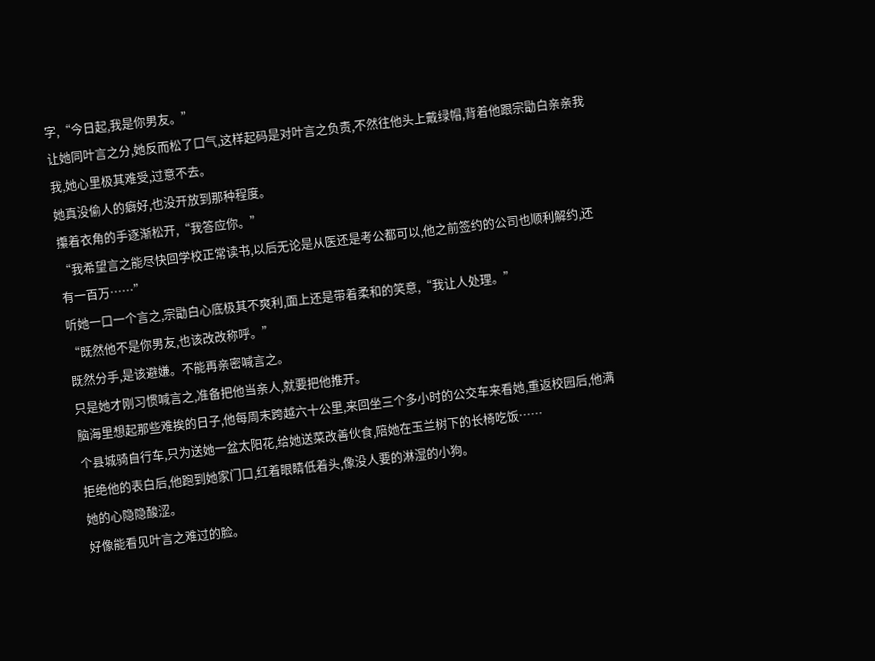字,“今日起,我是你男友。”
让她同叶言之分,她反而松了口气,这样起码是对叶言之负责,不然往他头上戴绿帽,背着他跟宗勖白亲亲我我,她心里极其难受,过意不去。
她真没偷人的癖好,也没开放到那种程度。
攥着衣角的手逐渐松开,“我答应你。”
“我希望言之能尽快回学校正常读书,以后无论是从医还是考公都可以,他之前签约的公司也顺利解约,还有一百万……”
听她一口一个言之,宗勖白心底极其不爽利,面上还是带着柔和的笑意,“我让人处理。”
“既然他不是你男友,也该改改称呼。”
既然分手,是该避嫌。不能再亲密喊言之。
只是她才刚习惯喊言之,准备把他当亲人,就要把他推开。
脑海里想起那些难挨的日子,他每周末跨越六十公里,来回坐三个多小时的公交车来看她,重返校园后,他满个县城骑自行车,只为送她一盆太阳花,给她送菜改善伙食,陪她在玉兰树下的长椅吃饭……
拒绝他的表白后,他跑到她家门口,红着眼睛低着头,像没人要的淋湿的小狗。
她的心隐隐酸涩。
好像能看见叶言之难过的脸。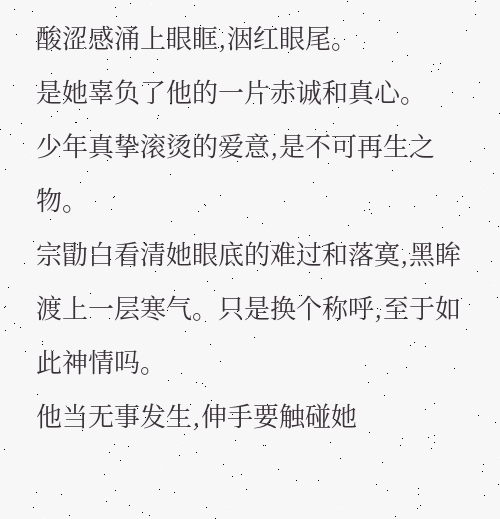酸涩感涌上眼眶,洇红眼尾。
是她辜负了他的一片赤诚和真心。
少年真挚滚烫的爱意,是不可再生之物。
宗勖白看清她眼底的难过和落寞,黑眸渡上一层寒气。只是换个称呼,至于如此神情吗。
他当无事发生,伸手要触碰她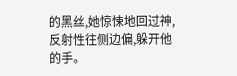的黑丝,她惊悚地回过神,反射性往侧边偏,躲开他的手。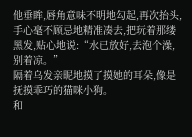他垂眸,唇角意味不明地勾起,再次抬头,手心毫不顾忌地精准凑去,把玩着那缕黑发,贴心地说:“水已放好,去泡个澡,别着凉。”
隔着乌发亲昵地摸了摸她的耳朵,像是抚摸乖巧的猫咪小狗。
和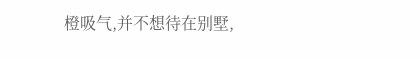橙吸气,并不想待在别墅,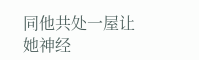同他共处一屋让她神经